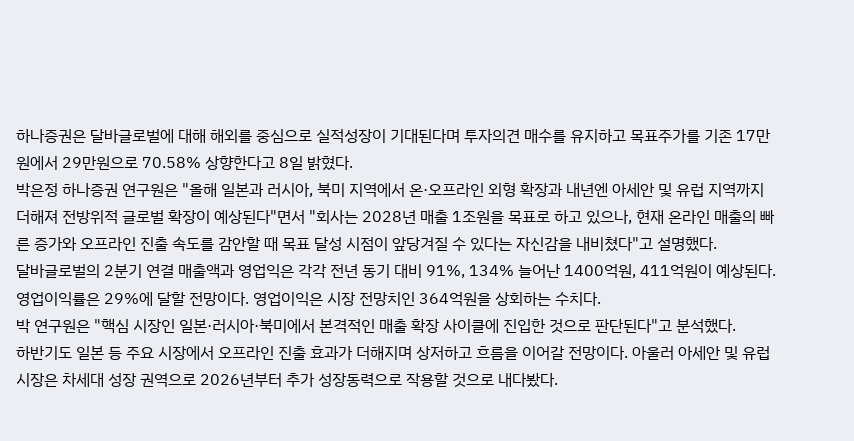하나증권은 달바글로벌에 대해 해외를 중심으로 실적성장이 기대된다며 투자의견 매수를 유지하고 목표주가를 기존 17만원에서 29만원으로 70.58% 상향한다고 8일 밝혔다.
박은정 하나증권 연구원은 "올해 일본과 러시아, 북미 지역에서 온·오프라인 외형 확장과 내년엔 아세안 및 유럽 지역까지 더해져 전방위적 글로벌 확장이 예상된다"면서 "회사는 2028년 매출 1조원을 목표로 하고 있으나, 현재 온라인 매출의 빠른 증가와 오프라인 진출 속도를 감안할 때 목표 달성 시점이 앞당겨질 수 있다는 자신감을 내비쳤다"고 설명했다.
달바글로벌의 2분기 연결 매출액과 영업익은 각각 전년 동기 대비 91%, 134% 늘어난 1400억원, 411억원이 예상된다. 영업이익률은 29%에 달할 전망이다. 영업이익은 시장 전망치인 364억원을 상회하는 수치다.
박 연구원은 "핵심 시장인 일본·러시아·북미에서 본격적인 매출 확장 사이클에 진입한 것으로 판단된다"고 분석했다.
하반기도 일본 등 주요 시장에서 오프라인 진출 효과가 더해지며 상저하고 흐름을 이어갈 전망이다. 아울러 아세안 및 유럽 시장은 차세대 성장 권역으로 2026년부터 추가 성장동력으로 작용할 것으로 내다봤다.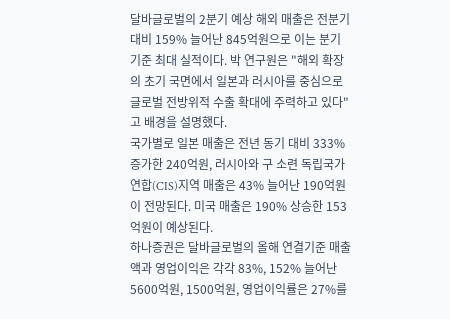달바글로벌의 2분기 예상 해외 매출은 전분기 대비 159% 늘어난 845억원으로 이는 분기 기준 최대 실적이다. 박 연구원은 "해외 확장의 초기 국면에서 일본과 러시아를 중심으로 글로벌 전방위적 수출 확대에 주력하고 있다"고 배경을 설명했다.
국가별로 일본 매출은 전년 동기 대비 333% 증가한 240억원, 러시아와 구 소련 독립국가연합(CIS)지역 매출은 43% 늘어난 190억원이 전망된다. 미국 매출은 190% 상승한 153억원이 예상된다.
하나증권은 달바글로벌의 올해 연결기준 매출액과 영업이익은 각각 83%, 152% 늘어난 5600억원, 1500억원, 영업이익률은 27%를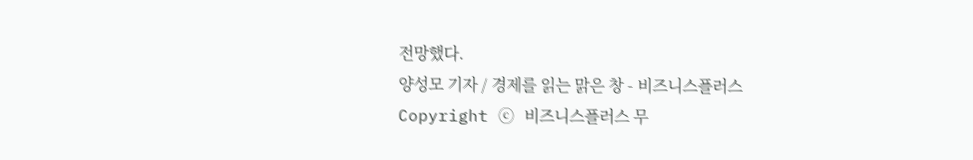전망했다.
양성모 기자 / 경제를 읽는 맑은 창 - 비즈니스플러스
Copyright ⓒ 비즈니스플러스 무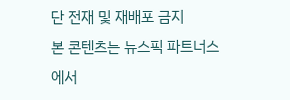단 전재 및 재배포 금지
본 콘텐츠는 뉴스픽 파트너스에서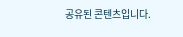공유된 콘텐츠입니다.